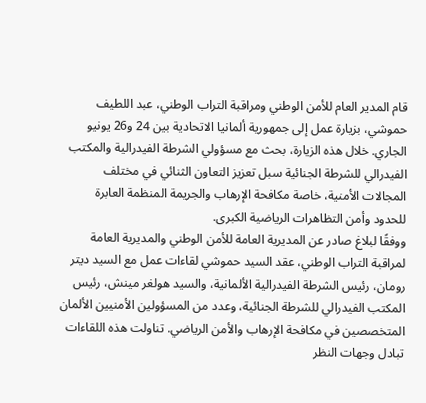قام المدير العام للأمن الوطني ومراقبة التراب الوطني، عبد اللطيف حموشي، بزيارة عمل إلى جمهورية ألمانيا الاتحادية بين 24 و26 يونيو الجاري. خلال هذه الزيارة، بحث مع مسؤولي الشرطة الفيدرالية والمكتب الفيدرالي للشرطة الجنائية سبل تعزيز التعاون الثنائي في مختلف المجالات الأمنية، خاصة مكافحة الإرهاب والجريمة المنظمة العابرة للحدود وأمن التظاهرات الرياضية الكبرى.
ووفقًا لبلاغ صادر عن المديرية العامة للأمن الوطني والمديرية العامة لمراقبة التراب الوطني، عقد السيد حموشي لقاءات عمل مع السيد ديتر رومان، رئيس الشرطة الفيدرالية الألمانية، والسيد هولغر مينش، رئيس المكتب الفيدرالي للشرطة الجنائية، وعدد من المسؤولين الأمنيين الألمان المتخصصين في مكافحة الإرهاب والأمن الرياضي. تناولت هذه اللقاءات تبادل وجهات النظر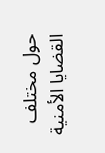حول مختلف القضايا الأمنية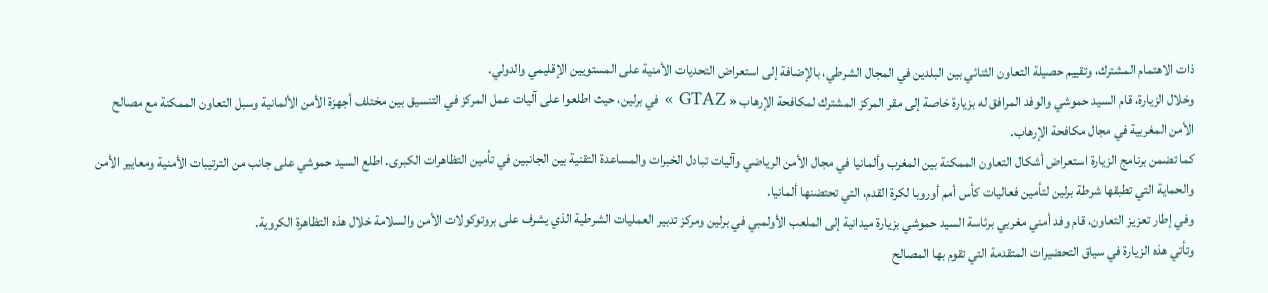ذات الاهتمام المشترك، وتقييم حصيلة التعاون الثنائي بين البلدين في المجال الشرطي، بالإضافة إلى استعراض التحديات الأمنية على المستويين الإقليمي والدولي.
وخلال الزيارة، قام السيد حموشي والوفد المرافق له بزيارة خاصة إلى مقر المركز المشترك لمكافحة الإرهاب « GTAZ » في برلين، حيث اطلعوا على آليات عمل المركز في التنسيق بين مختلف أجهزة الأمن الألمانية وسبل التعاون الممكنة مع مصالح الأمن المغربية في مجال مكافحة الإرهاب.
كما تضمن برنامج الزيارة استعراض أشكال التعاون الممكنة بين المغرب وألمانيا في مجال الأمن الرياضي وآليات تبادل الخبرات والمساعدة التقنية بين الجانبين في تأمين التظاهرات الكبرى. اطلع السيد حموشي على جانب من الترتيبات الأمنية ومعايير الأمن والحماية التي تطبقها شرطة برلين لتأمين فعاليات كأس أمم أوروبا لكرة القدم، التي تحتضنها ألمانيا.
وفي إطار تعزيز التعاون، قام وفد أمني مغربي برئاسة السيد حموشي بزيارة ميدانية إلى الملعب الأولمبي في برلين ومركز تدبير العمليات الشرطية الذي يشرف على بروتوكولات الأمن والسلامة خلال هذه التظاهرة الكروية.
وتأتي هذه الزيارة في سياق التحضيرات المتقدمة التي تقوم بها المصالح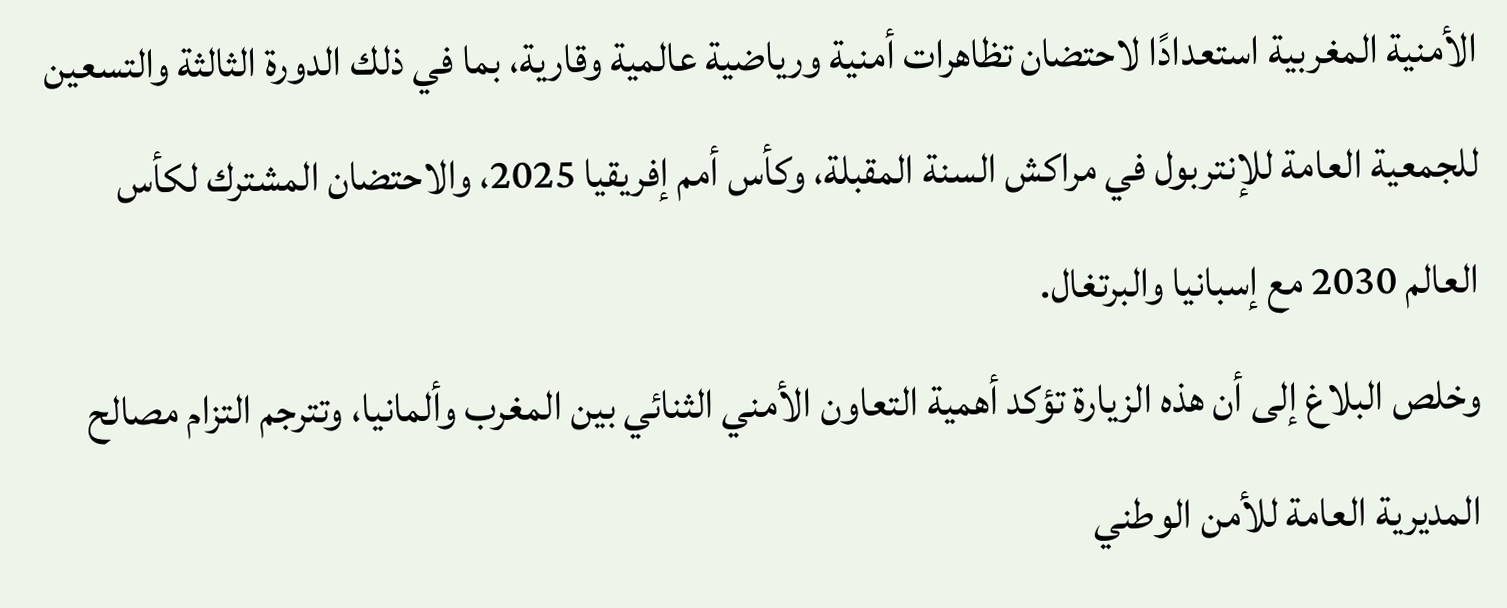الأمنية المغربية استعدادًا لاحتضان تظاهرات أمنية ورياضية عالمية وقارية، بما في ذلك الدورة الثالثة والتسعين للجمعية العامة للإنتربول في مراكش السنة المقبلة، وكأس أمم إفريقيا 2025، والاحتضان المشترك لكأس العالم 2030 مع إسبانيا والبرتغال.
وخلص البلاغ إلى أن هذه الزيارة تؤكد أهمية التعاون الأمني الثنائي بين المغرب وألمانيا، وتترجم التزام مصالح المديرية العامة للأمن الوطني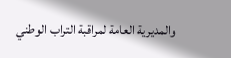والمديرية العامة لمراقبة التراب الوطني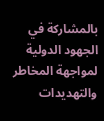بالمشاركة في الجهود الدولية لمواجهة المخاطر والتهديدات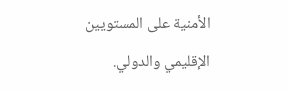الأمنية على المستويين الإقليمي والدولي.